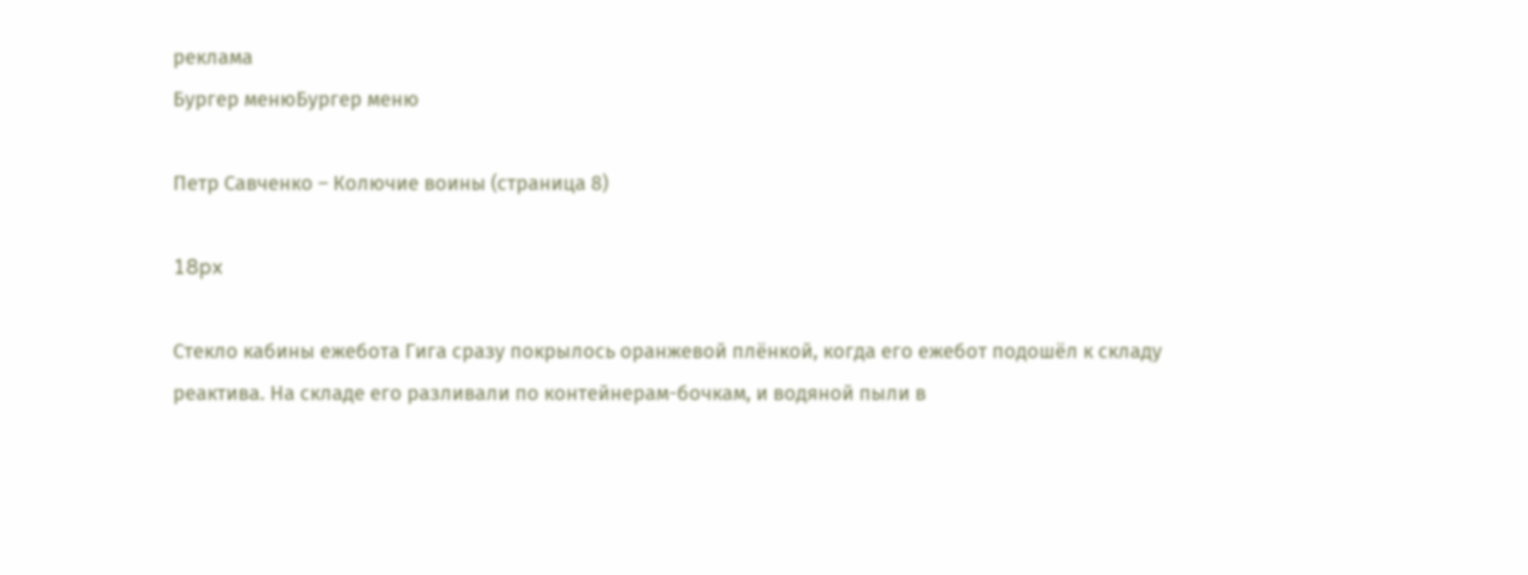реклама
Бургер менюБургер меню

Петр Савченко – Колючие воины (страница 8)

18px

Стекло кабины ежебота Гига сразу покрылось оранжевой плёнкой, когда его ежебот подошёл к складу реактива. На складе его разливали по контейнерам-бочкам, и водяной пыли в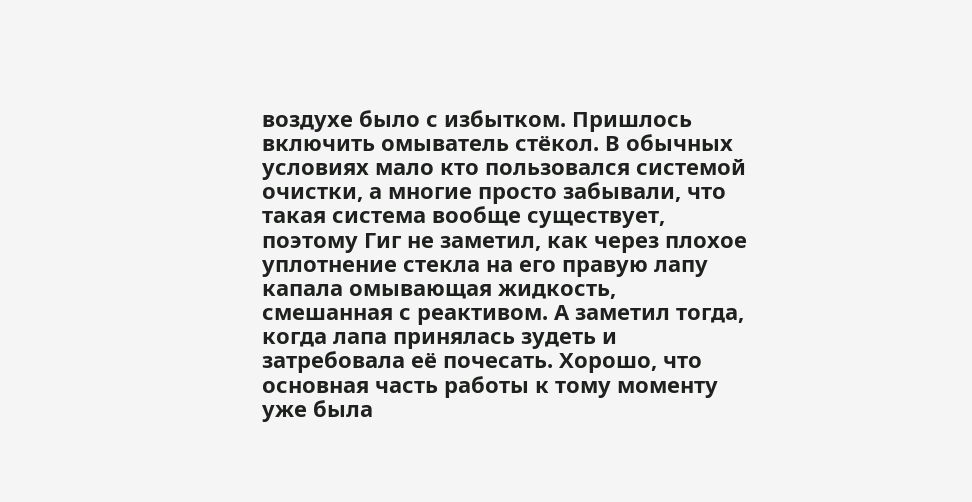воздухе было с избытком. Пришлось включить омыватель стёкол. В обычных условиях мало кто пользовался системой очистки, а многие просто забывали, что такая система вообще существует, поэтому Гиг не заметил, как через плохое уплотнение стекла на его правую лапу капала омывающая жидкость, смешанная с реактивом. А заметил тогда, когда лапа принялась зудеть и затребовала её почесать. Хорошо, что основная часть работы к тому моменту уже была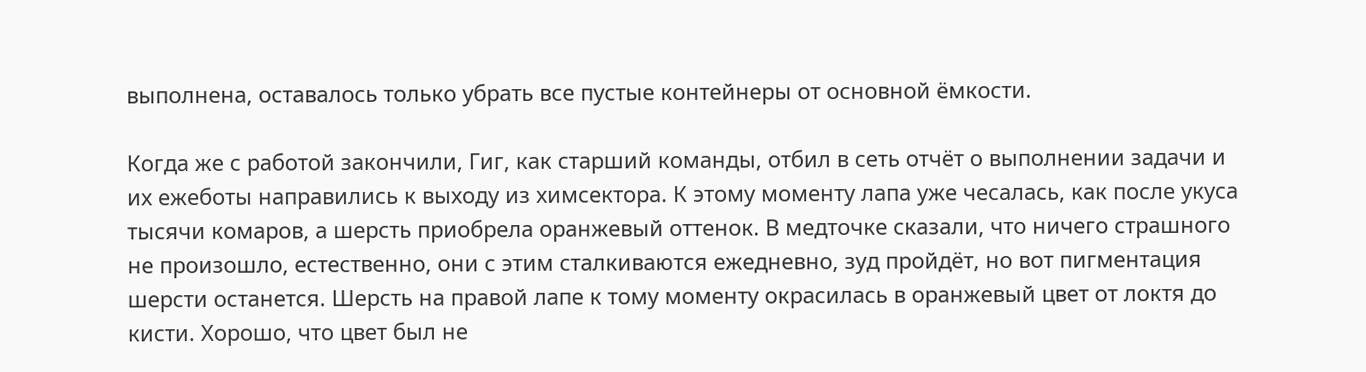выполнена, оставалось только убрать все пустые контейнеры от основной ёмкости.

Когда же с работой закончили, Гиг, как старший команды, отбил в сеть отчёт о выполнении задачи и их ежеботы направились к выходу из химсектора. К этому моменту лапа уже чесалась, как после укуса тысячи комаров, а шерсть приобрела оранжевый оттенок. В медточке сказали, что ничего страшного не произошло, естественно, они с этим сталкиваются ежедневно, зуд пройдёт, но вот пигментация шерсти останется. Шерсть на правой лапе к тому моменту окрасилась в оранжевый цвет от локтя до кисти. Хорошо, что цвет был не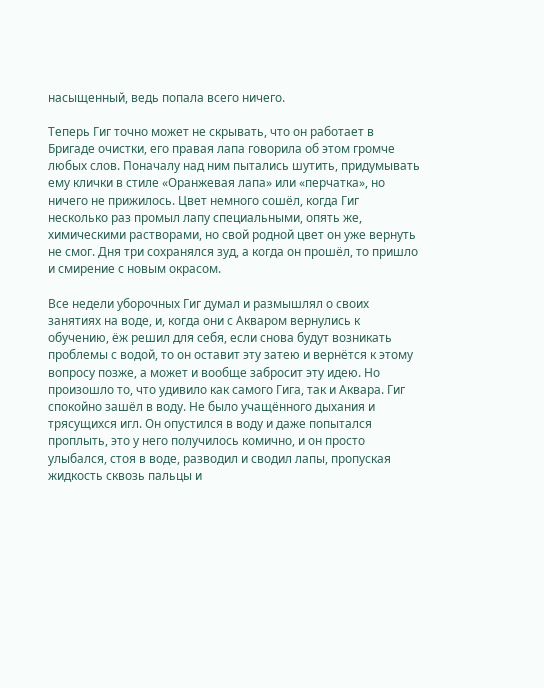насыщенный, ведь попала всего ничего.

Теперь Гиг точно может не скрывать, что он работает в Бригаде очистки, его правая лапа говорила об этом громче любых слов. Поначалу над ним пытались шутить, придумывать ему клички в стиле «Оранжевая лапа» или «перчатка», но ничего не прижилось. Цвет немного сошёл, когда Гиг несколько раз промыл лапу специальными, опять же, химическими растворами, но свой родной цвет он уже вернуть не смог. Дня три сохранялся зуд, а когда он прошёл, то пришло и смирение с новым окрасом.

Все недели уборочных Гиг думал и размышлял о своих занятиях на воде, и, когда они с Акваром вернулись к обучению, ёж решил для себя, если снова будут возникать проблемы с водой, то он оставит эту затею и вернётся к этому вопросу позже, а может и вообще забросит эту идею. Но произошло то, что удивило как самого Гига, так и Аквара. Гиг спокойно зашёл в воду. Не было учащённого дыхания и трясущихся игл. Он опустился в воду и даже попытался проплыть, это у него получилось комично, и он просто улыбался, стоя в воде, разводил и сводил лапы, пропуская жидкость сквозь пальцы и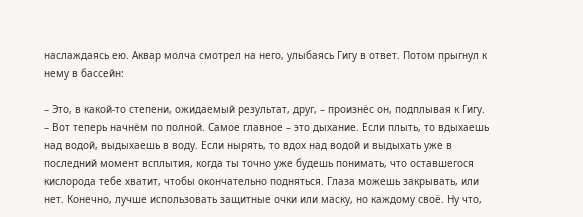наслаждаясь ею. Аквар молча смотрел на него, улыбаясь Гигу в ответ. Потом прыгнул к нему в бассейн:

– Это, в какой-то степени, ожидаемый результат, друг, – произнёс он, подплывая к Гигу. – Вот теперь начнём по полной. Самое главное – это дыхание. Если плыть, то вдыхаешь над водой, выдыхаешь в воду. Если нырять, то вдох над водой и выдыхать уже в последний момент всплытия, когда ты точно уже будешь понимать, что оставшегося кислорода тебе хватит, чтобы окончательно подняться. Глаза можешь закрывать, или нет. Конечно, лучше использовать защитные очки или маску, но каждому своё. Ну что,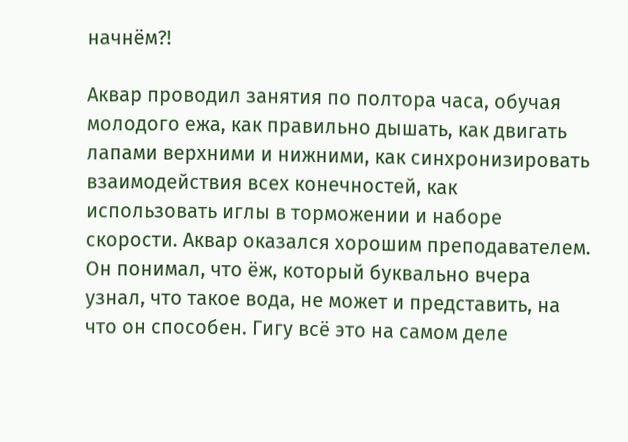начнём?!

Аквар проводил занятия по полтора часа, обучая молодого ежа, как правильно дышать, как двигать лапами верхними и нижними, как синхронизировать взаимодействия всех конечностей, как использовать иглы в торможении и наборе скорости. Аквар оказался хорошим преподавателем. Он понимал, что ёж, который буквально вчера узнал, что такое вода, не может и представить, на что он способен. Гигу всё это на самом деле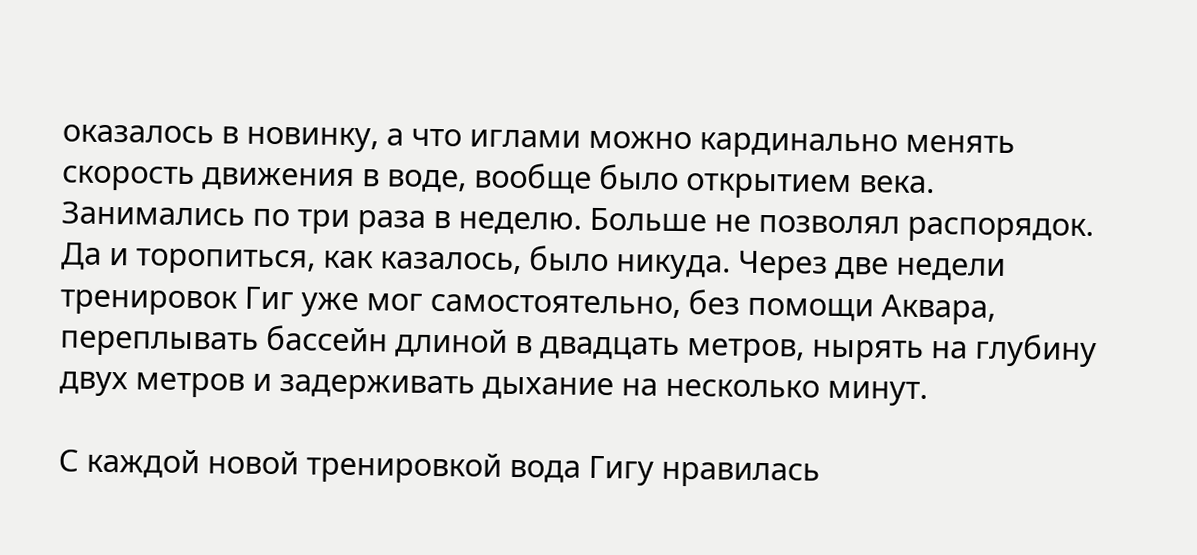оказалось в новинку, а что иглами можно кардинально менять скорость движения в воде, вообще было открытием века. Занимались по три раза в неделю. Больше не позволял распорядок. Да и торопиться, как казалось, было никуда. Через две недели тренировок Гиг уже мог самостоятельно, без помощи Аквара, переплывать бассейн длиной в двадцать метров, нырять на глубину двух метров и задерживать дыхание на несколько минут.

С каждой новой тренировкой вода Гигу нравилась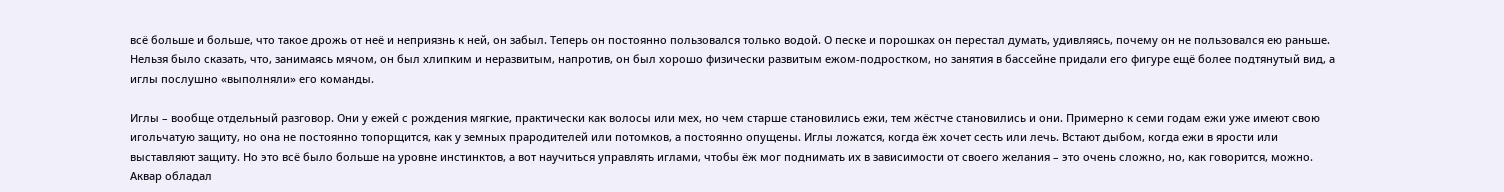всё больше и больше, что такое дрожь от неё и неприязнь к ней, он забыл. Теперь он постоянно пользовался только водой. О песке и порошках он перестал думать, удивляясь, почему он не пользовался ею раньше. Нельзя было сказать, что, занимаясь мячом, он был хлипким и неразвитым, напротив, он был хорошо физически развитым ежом-подростком, но занятия в бассейне придали его фигуре ещё более подтянутый вид, а иглы послушно «выполняли» его команды.

Иглы – вообще отдельный разговор. Они у ежей с рождения мягкие, практически как волосы или мех, но чем старше становились ежи, тем жёстче становились и они. Примерно к семи годам ежи уже имеют свою игольчатую защиту, но она не постоянно топорщится, как у земных прародителей или потомков, а постоянно опущены. Иглы ложатся, когда ёж хочет сесть или лечь. Встают дыбом, когда ежи в ярости или выставляют защиту. Но это всё было больше на уровне инстинктов, а вот научиться управлять иглами, чтобы ёж мог поднимать их в зависимости от своего желания – это очень сложно, но, как говорится, можно. Аквар обладал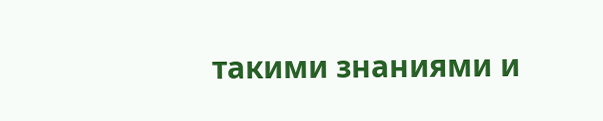такими знаниями и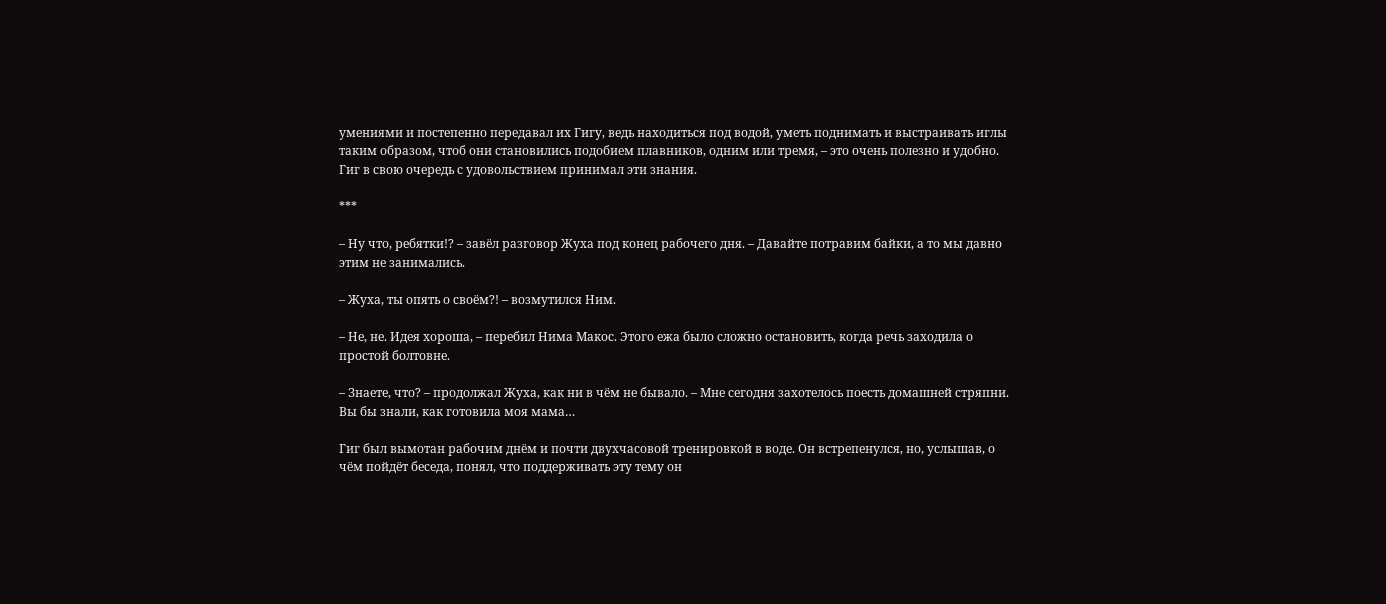умениями и постепенно передавал их Гигу, ведь находиться под водой, уметь поднимать и выстраивать иглы таким образом, чтоб они становились подобием плавников, одним или тремя, – это очень полезно и удобно. Гиг в свою очередь с удовольствием принимал эти знания.

***

– Ну что, ребятки!? – завёл разговор Жуха под конец рабочего дня. – Давайте потравим байки, а то мы давно этим не занимались.

– Жуха, ты опять о своём?! – возмутился Ним.

– Не, не. Идея хороша, – перебил Нима Макос. Этого ежа было сложно остановить, когда речь заходила о простой болтовне.

– Знаете, что? – продолжал Жуха, как ни в чём не бывало. – Мне сегодня захотелось поесть домашней стряпни. Вы бы знали, как готовила моя мама…

Гиг был вымотан рабочим днём и почти двухчасовой тренировкой в воде. Он встрепенулся, но, услышав, о чём пойдёт беседа, понял, что поддерживать эту тему он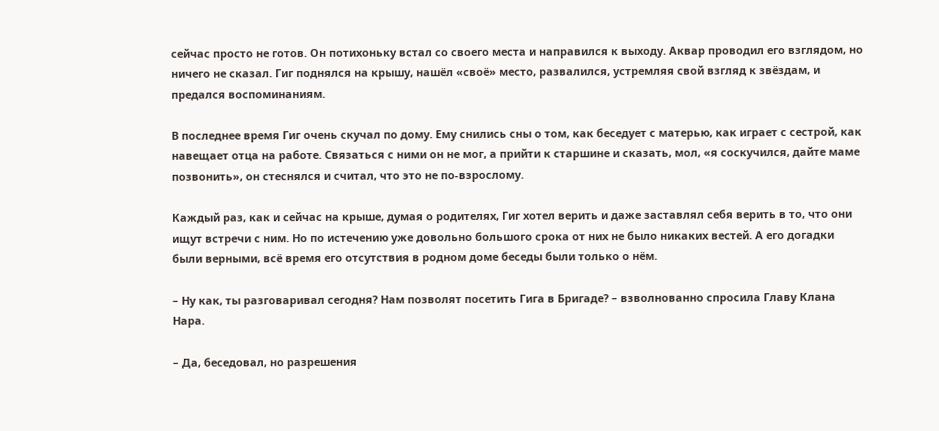сейчас просто не готов. Он потихоньку встал со своего места и направился к выходу. Аквар проводил его взглядом, но ничего не сказал. Гиг поднялся на крышу, нашёл «своё» место, развалился, устремляя свой взгляд к звёздам, и предался воспоминаниям.

В последнее время Гиг очень скучал по дому. Ему снились сны о том, как беседует с матерью, как играет с сестрой, как навещает отца на работе. Связаться с ними он не мог, а прийти к старшине и сказать, мол, «я соскучился, дайте маме позвонить», он стеснялся и считал, что это не по-взрослому.

Каждый раз, как и сейчас на крыше, думая о родителях, Гиг хотел верить и даже заставлял себя верить в то, что они ищут встречи с ним. Но по истечению уже довольно большого срока от них не было никаких вестей. А его догадки были верными, всё время его отсутствия в родном доме беседы были только о нём.

– Ну как, ты разговаривал сегодня? Нам позволят посетить Гига в Бригаде? – взволнованно спросила Главу Клана Нара.

– Да, беседовал, но разрешения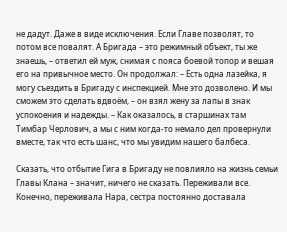не дадут. Даже в виде исключения. Если Главе позволят, то потом все повалят. А Бригада – это режимный объект, ты же знаешь, – ответил ей муж, снимая с пояса боевой топор и вешая его на привычное место. Он продолжал: – Есть одна лазейка, я могу съездить в Бригаду с инспекцией. Мне это дозволено. И мы сможем это сделать вдвоём, – он взял жену за лапы в знак успокоения и надежды. – Как оказалось, в старшинах там Тимбар Черлович, а мы с ним когда-то немало дел провернули вместе, так что есть шанс, что мы увидим нашего балбеса.

Сказать, что отбытие Гига в Бригаду не повлияло на жизнь семьи Главы Клана – значит, ничего не сказать. Переживали все. Конечно, переживала Нара, сестра постоянно доставала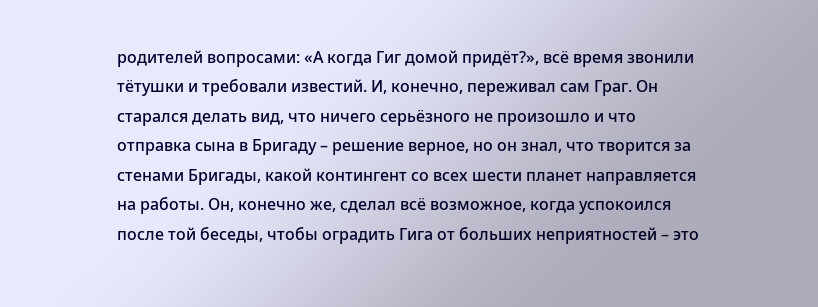родителей вопросами: «А когда Гиг домой придёт?», всё время звонили тётушки и требовали известий. И, конечно, переживал сам Граг. Он старался делать вид, что ничего серьёзного не произошло и что отправка сына в Бригаду – решение верное, но он знал, что творится за стенами Бригады, какой контингент со всех шести планет направляется на работы. Он, конечно же, сделал всё возможное, когда успокоился после той беседы, чтобы оградить Гига от больших неприятностей – это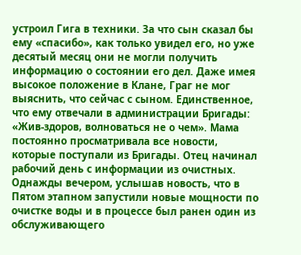устроил Гига в техники. За что сын сказал бы ему «спасибо», как только увидел его, но уже десятый месяц они не могли получить информацию о состоянии его дел. Даже имея высокое положение в Клане, Граг не мог выяснить, что сейчас с сыном. Единственное, что ему отвечали в администрации Бригады: «Жив-здоров, волноваться не о чем». Мама постоянно просматривала все новости, которые поступали из Бригады. Отец начинал рабочий день с информации из очистных. Однажды вечером, услышав новость, что в Пятом этапном запустили новые мощности по очистке воды и в процессе был ранен один из обслуживающего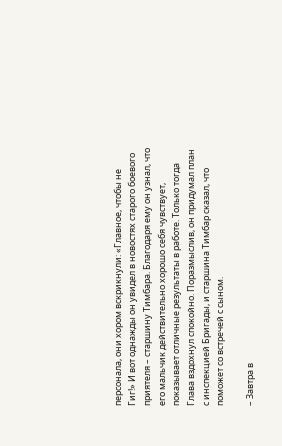персонала, они хором вскрикнули: «Главное, чтобы не Гиг!» И вот однажды он увидел в новостях старого боевого приятеля – старшину Тимбара. Благодаря ему он узнал, что его мальчик действительно хорошо себя чувствует, показывает отличные результаты в работе. Только тогда Глава вздохнул спокойно. Поразмыслив, он придумал план с инспекцией Бригады, и старшина Тимбар сказал, что поможет со встречей с сыном.

– Завтра в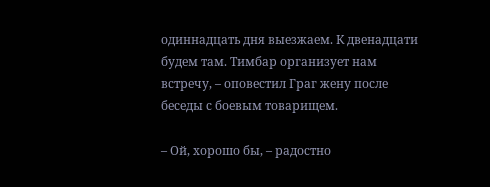одиннадцать дня выезжаем. К двенадцати будем там. Тимбар организует нам встречу, – оповестил Граг жену после беседы с боевым товарищем.

– Ой, хорошо бы, – радостно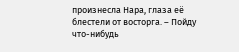произнесла Нара, глаза её блестели от восторга. – Пойду что-нибудь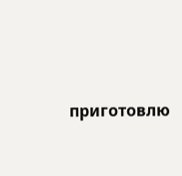приготовлю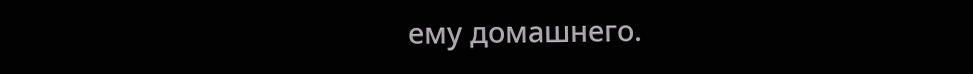ему домашнего.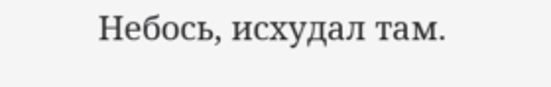Небось, исхудал там.